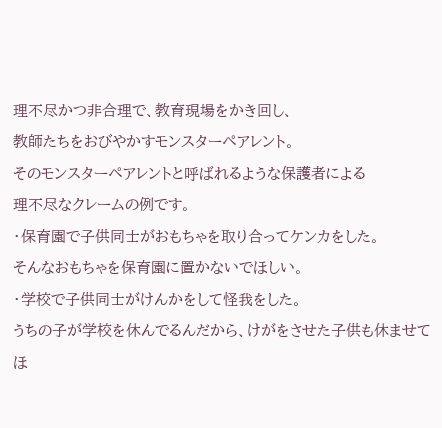理不尽かつ非合理で、教育現場をかき回し、
教師たちをおびやかすモンスターペアレント。
そのモンスターペアレントと呼ばれるような保護者による
理不尽なクレームの例です。
・保育園で子供同士がおもちゃを取り合ってケンカをした。
そんなおもちゃを保育園に置かないでほしい。
・学校で子供同士がけんかをして怪我をした。
うちの子が学校を休んでるんだから、けがをさせた子供も休ませてほ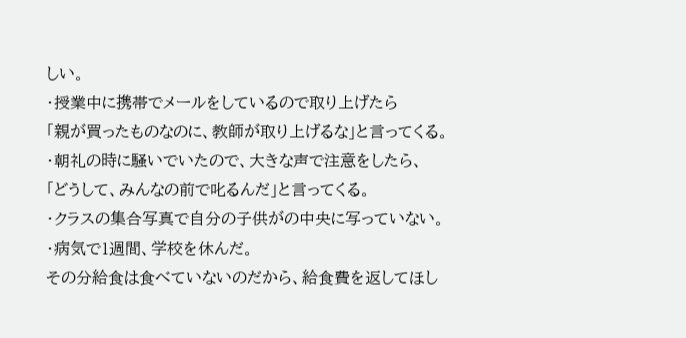しい。
・授業中に携帯でメールをしているので取り上げたら
「親が買ったものなのに、教師が取り上げるな」と言ってくる。
・朝礼の時に騒いでいたので、大きな声で注意をしたら、
「どうして、みんなの前で叱るんだ」と言ってくる。
・クラスの集合写真で自分の子供がの中央に写っていない。
・病気で1週間、学校を休んだ。
その分給食は食べていないのだから、給食費を返してほし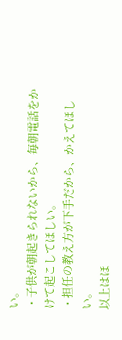い。
・子供が朝起きられないから、毎朝電話をかけて起こしてほしい。
・担任の教え方が下手だから、かえてほしい。
以上はほ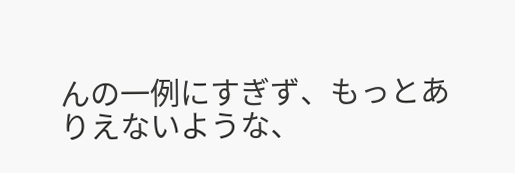んの一例にすぎず、もっとありえないような、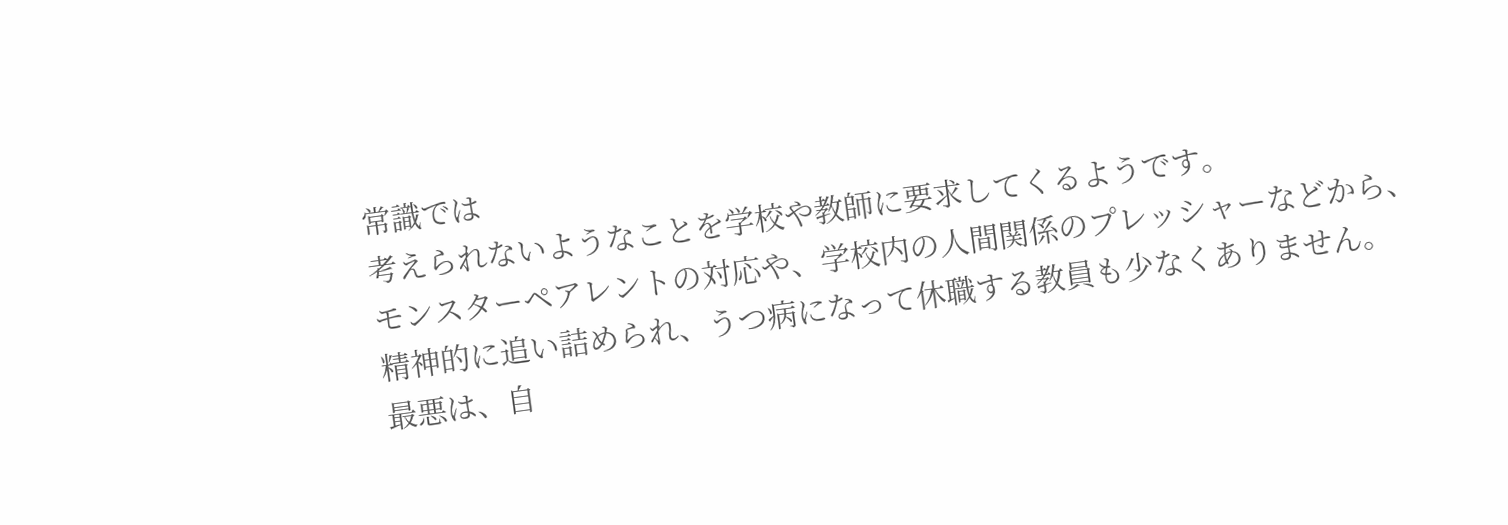常識では
考えられないようなことを学校や教師に要求してくるようです。
モンスターペアレントの対応や、学校内の人間関係のプレッシャーなどから、
精神的に追い詰められ、うつ病になって休職する教員も少なくありません。
最悪は、自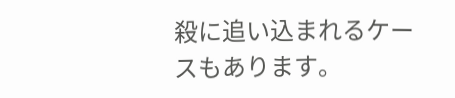殺に追い込まれるケースもあります。